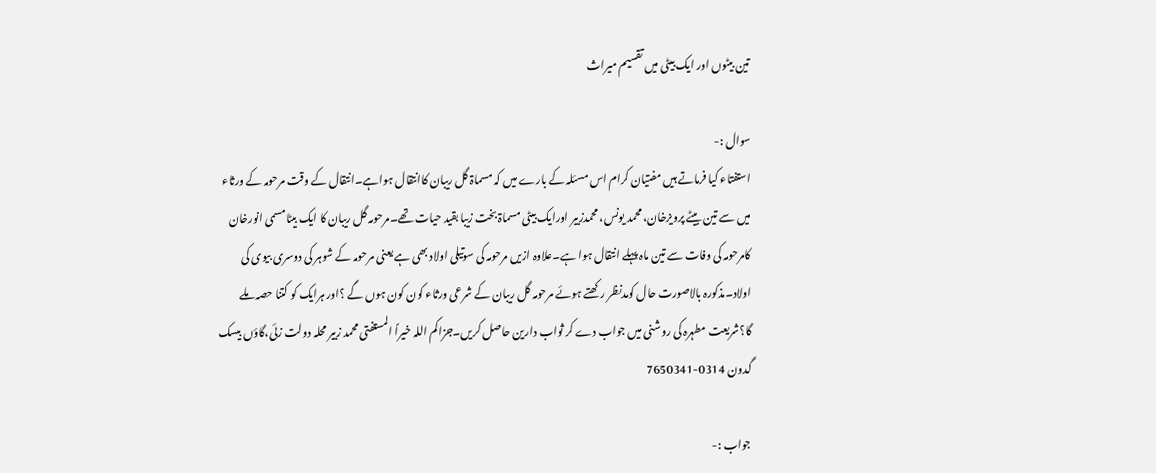تین بیٹوں اور ایک بیٹی میں تقسیم میراث

سوال :-
استفتاء کیا فرماتے ہیں مفتیان کرام اس مسئلہ کے بارے میں کہ مسماۃ گل ریبان کاانتقال ہواہے۔انتقال کے وقت مرحومہ کے ورثاء میں سے تین بیٹے پرویزخان، محمد یونس، محمدزبیر اورایک بیٹی مسماۃ بخت زیبا بقید حیات تھے۔مرحومہ گل ریبان کا ایک بیٹامسمی انورخان کامرحومہ کی وفات سے تین ماہ پہلے انتقال ہوا ہے۔علاوہ ازیں مرحومہ کی سوتیلی اولاد بھی ہے یعنی مرحومہ کے شوہر کی دوسری بیوی کی اولاد۔مذکورہ بالاصورت حال کومدنظر رکھتے ہوئے مرحومہ گل ریبان کے شرعی ورثاء کون کون ہوں گے ؟اور ہرایک کو کتنا حصہ ملے گا؟شریعت مطہرہ کی روشنی میں جواب دے کر ثواب دارین حاصل کریں۔جزاکم اللہ خیراً المستفتی محمد زبیر محلہ دولت زئی،گاؤں بیسک گدون 0314-7650341

جواب :-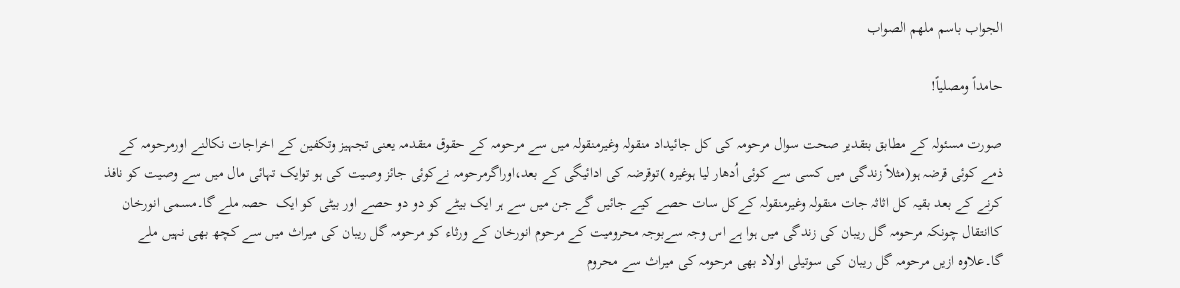الجواب باسم ملھم الصواب

حامداً ومصلیاً!

صورت مسئولہ کے مطابق بتقدیر صحت سوال مرحومہ کی کل جائیداد منقولہ وغیرمنقولہ میں سے مرحومہ کے حقوق متقدمہ یعنی تجہیز وتکفین کے اخراجات نکالنے اورمرحومہ کے ذمے کوئی قرضہ ہو(مثلاً زندگی میں کسی سے کوئی اُدھار لیا ہوغیرہ )توقرضہ کی ادائیگی کے بعد،اوراگرمرحومہ نےکوئی جائز وصیت کی ہو توایک تہائی مال میں سے وصیت کو نافذ کرنے کے بعد بقیہ کل اثاثہ جات منقولہ وغیرمنقولہ کےکل سات حصے کیے جائیں گے جن میں سے ہر ایک بیٹے کو دو دو حصے اور بیٹی کو ایک  حصہ ملے گا۔مسمی انورخان کاانتقال چونکہ مرحومہ گل ریبان کی زندگی میں ہوا ہے اس وجہ سےبوجہ محرومیت کے مرحوم انورخان کے ورثاء کو مرحومہ گل ریبان کی میراث میں سے کچھ بھی نہیں ملے گا۔علاوہ ازیں مرحومہ گل ریبان کی سوتیلی اولاد بھی مرحومہ کی میراث سے محروم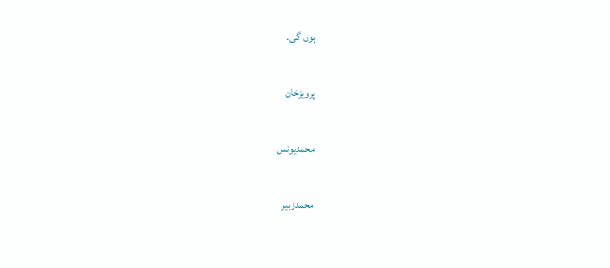ہوں گی۔

پرویزخان

محمدیونس

محمدزبیر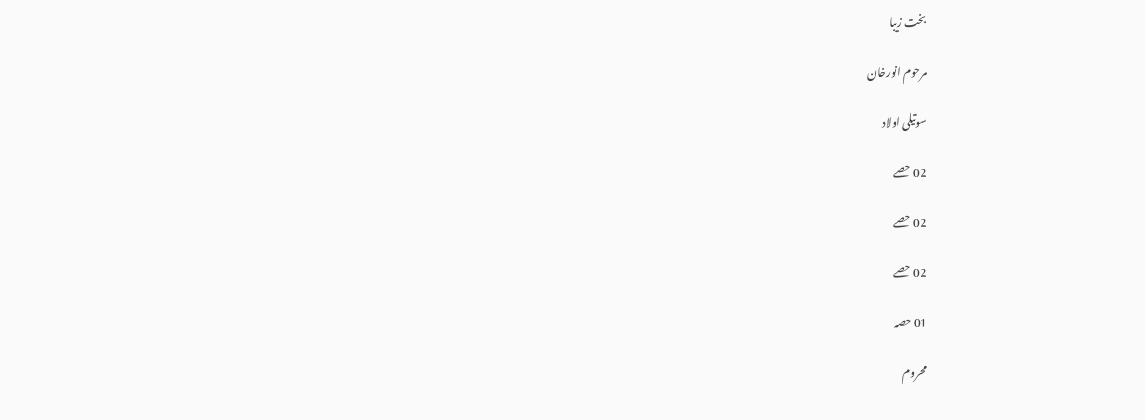بخت زیبا

مرحوم انورخان

سوتیلی اولاد

02 حصے

02 حصے

02 حصے

01 حصہ

محروم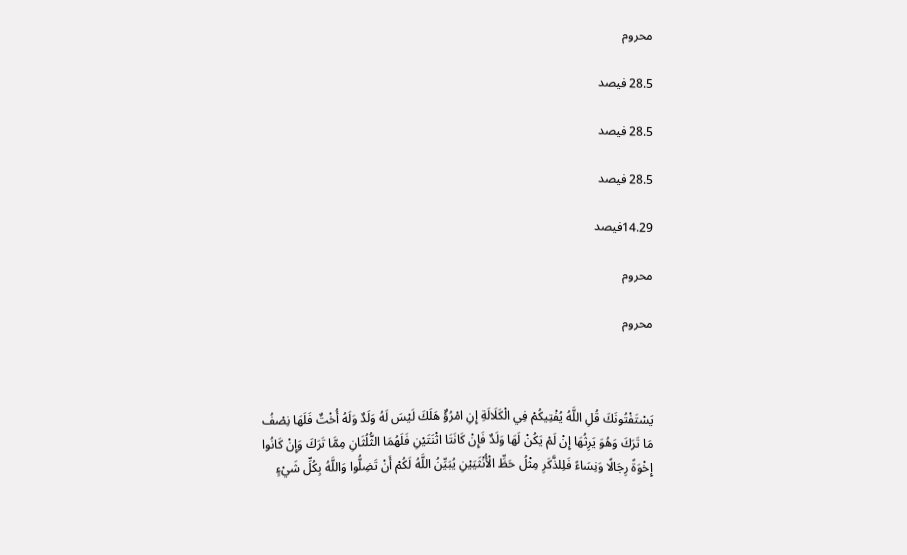محروم

28.5 فیصد

28.5 فیصد

28.5 فیصد

14.29فیصد

محروم

محروم



يَسْتَفْتُونَكَ قُلِ اللَّهُ يُفْتِيكُمْ فِي الْكَلَالَةِ إِنِ امْرُؤٌ هَلَكَ لَيْسَ لَهُ وَلَدٌ وَلَهُ أُخْتٌ فَلَهَا نِصْفُ مَا تَرَكَ وَهُوَ يَرِثُهَا إِنْ لَمْ يَكُنْ لَهَا وَلَدٌ فَإِنْ كَانَتَا اثْنَتَيْنِ فَلَهُمَا الثُّلُثَانِ مِمَّا تَرَكَ وَإِنْ كَانُوا إِخْوَةً رِجَالًا وَنِسَاءً فَلِلذَّكَرِ مِثْلُ حَظِّ الْأُنْثَيَيْنِ يُبَيِّنُ اللَّهُ لَكُمْ أَنْ تَضِلُّوا وَاللَّهُ بِكُلِّ شَيْءٍ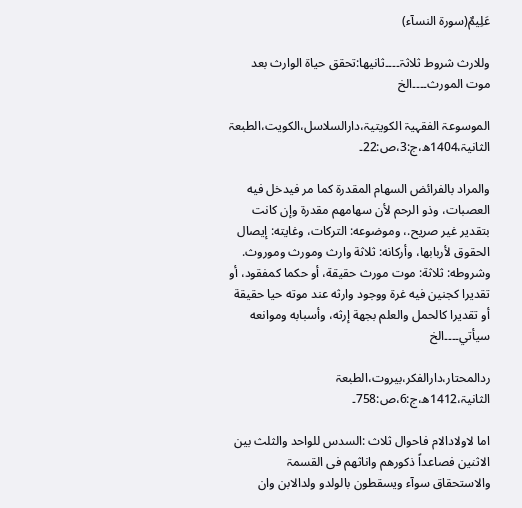عَلِيمٌ(سورۃ النسآء)

وللارث شروط ثلاثۃ۔۔۔۔ثانیھا:تحقق حیاۃ الوارث بعد موت المورث۔۔۔۔الخ

الموسوعۃ الفقہیۃ الکویتیۃ،دارالسلاسل،الکویت،الطبعۃ الثانیۃ،1404ھ،ج:3،ص:22۔

والمراد بالفرائض السهام المقدرة كما مر فيدخل فيه العصبات، وذو الرحم لأن سهامهم مقدرة وإن كانت بتقدير غير صريح.، وموضوعه: التركات، وغايته: إيصال الحقوق لأربابها، وأركانه: ثلاثة وارث ومورث وموروث. وشروطه: ثلاثة: موت مورث حقيقة، أو حكما كمفقود، أو تقديرا كجنين فيه غرة ووجود وارثه عند موته حيا حقيقة أو تقديرا كالحمل والعلم بجهة إرثه، وأسبابه وموانعه سيأتي۔۔۔۔الخ

ردالمحتار،دارالفکر،بیروت،الطبعۃ الثانیۃ،1412ھ،ج:6،ص:758۔

اما لاولادالام فاحوال ثلاث :السدس للواحد والثلث بین الاثنین فصاعداً ذکورھم واناثھم فی القسمۃ والاستحقاق سوآء ویسقطون بالولدو ولدالابن وان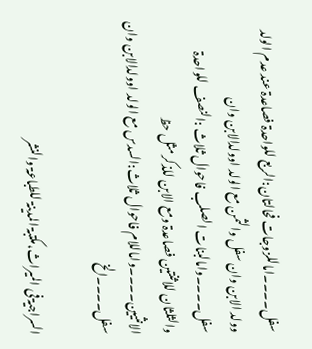سفل۔۔۔۔اماللزوجات فحالتان:الربع للواحدۃ فصاعدۃ عند عدم الولد وولد الابن وان سفل والثمن مع الولد اوولدالابن وان سفل۔۔۔۔وامالبنات الصلب فاحوال ثلاث :النصف للواحدۃ والثلثان للاثنتین فصاعدۃ ومع الابن للذکر مثل حظ الانثیین۔۔۔۔واماللام فاحوال ثلاث:السدس مع الولد اوولدالابن وان سفل۔۔۔۔الخ

السراجیۃ فی المیراث،مکتبۃ المدینۃ للطباعۃ والنشر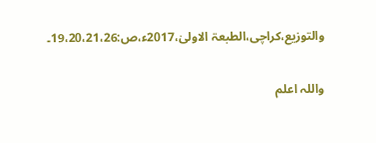والتوزیع،کراچی،الطبعۃ الاولیٰ،2017ء،ص:19،20،21،26۔

واللہ اعلم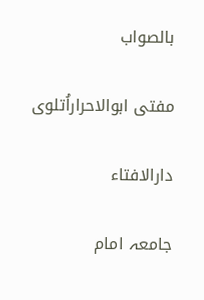بالصواب

مفتی ابوالاحراراُتلوی

دارالافتاء

جامعہ امام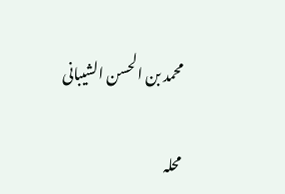محمد بن الحسن الشیبانی

محلہ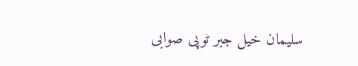سلیمان خیل جبر ٹوپی صوابی